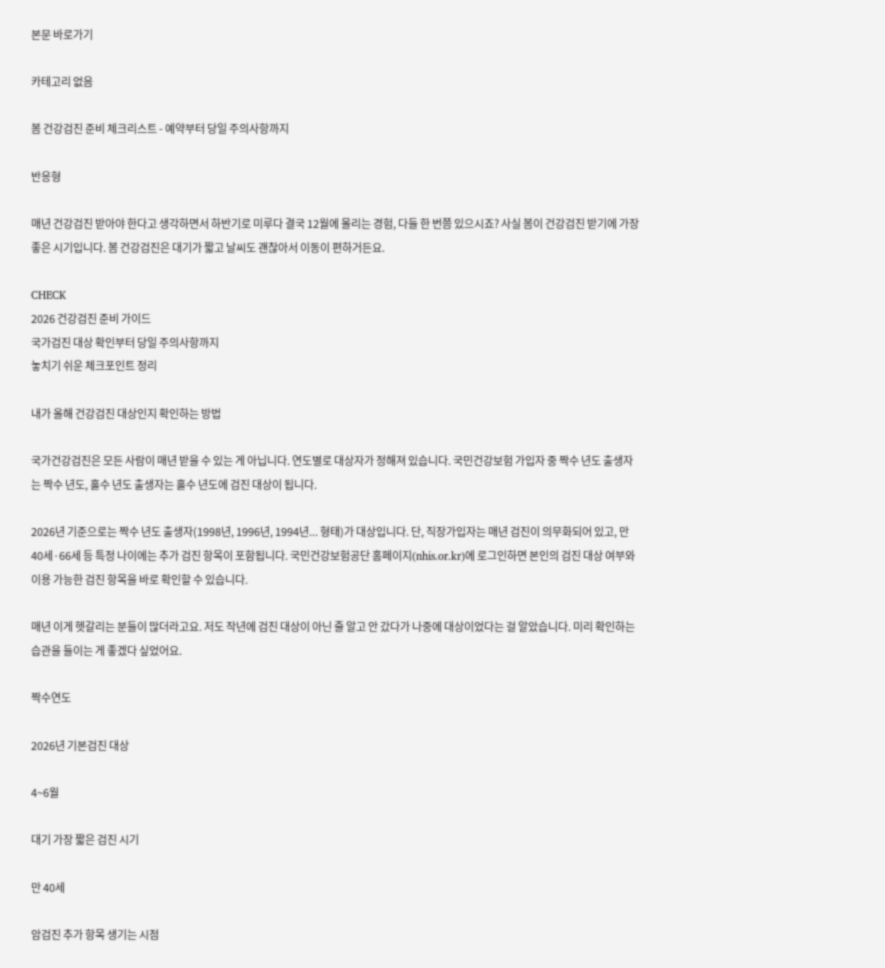본문 바로가기

카테고리 없음

봄 건강검진 준비 체크리스트 - 예약부터 당일 주의사항까지

반응형

매년 건강검진 받아야 한다고 생각하면서 하반기로 미루다 결국 12월에 몰리는 경험, 다들 한 번쯤 있으시죠? 사실 봄이 건강검진 받기에 가장 좋은 시기입니다. 봄 건강검진은 대기가 짧고 날씨도 괜찮아서 이동이 편하거든요.

CHECK
2026 건강검진 준비 가이드
국가검진 대상 확인부터 당일 주의사항까지
놓치기 쉬운 체크포인트 정리

내가 올해 건강검진 대상인지 확인하는 방법

국가건강검진은 모든 사람이 매년 받을 수 있는 게 아닙니다. 연도별로 대상자가 정해져 있습니다. 국민건강보험 가입자 중 짝수 년도 출생자는 짝수 년도, 홀수 년도 출생자는 홀수 년도에 검진 대상이 됩니다.

2026년 기준으로는 짝수 년도 출생자(1998년, 1996년, 1994년... 형태)가 대상입니다. 단, 직장가입자는 매년 검진이 의무화되어 있고, 만 40세·66세 등 특정 나이에는 추가 검진 항목이 포함됩니다. 국민건강보험공단 홈페이지(nhis.or.kr)에 로그인하면 본인의 검진 대상 여부와 이용 가능한 검진 항목을 바로 확인할 수 있습니다.

매년 이게 헷갈리는 분들이 많더라고요. 저도 작년에 검진 대상이 아닌 줄 알고 안 갔다가 나중에 대상이었다는 걸 알았습니다. 미리 확인하는 습관을 들이는 게 좋겠다 싶었어요.

짝수연도

2026년 기본검진 대상

4~6월

대기 가장 짧은 검진 시기

만 40세

암검진 추가 항목 생기는 시점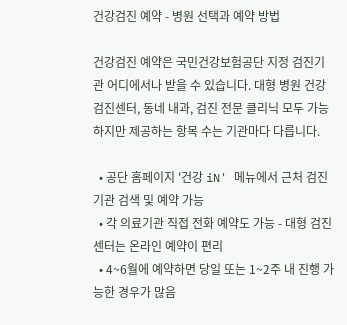건강검진 예약 - 병원 선택과 예약 방법

건강검진 예약은 국민건강보험공단 지정 검진기관 어디에서나 받을 수 있습니다. 대형 병원 건강검진센터, 동네 내과, 검진 전문 클리닉 모두 가능하지만 제공하는 항목 수는 기관마다 다릅니다.

  • 공단 홈페이지 '건강 iN' 메뉴에서 근처 검진기관 검색 및 예약 가능
  • 각 의료기관 직접 전화 예약도 가능 - 대형 검진센터는 온라인 예약이 편리
  • 4~6월에 예약하면 당일 또는 1~2주 내 진행 가능한 경우가 많음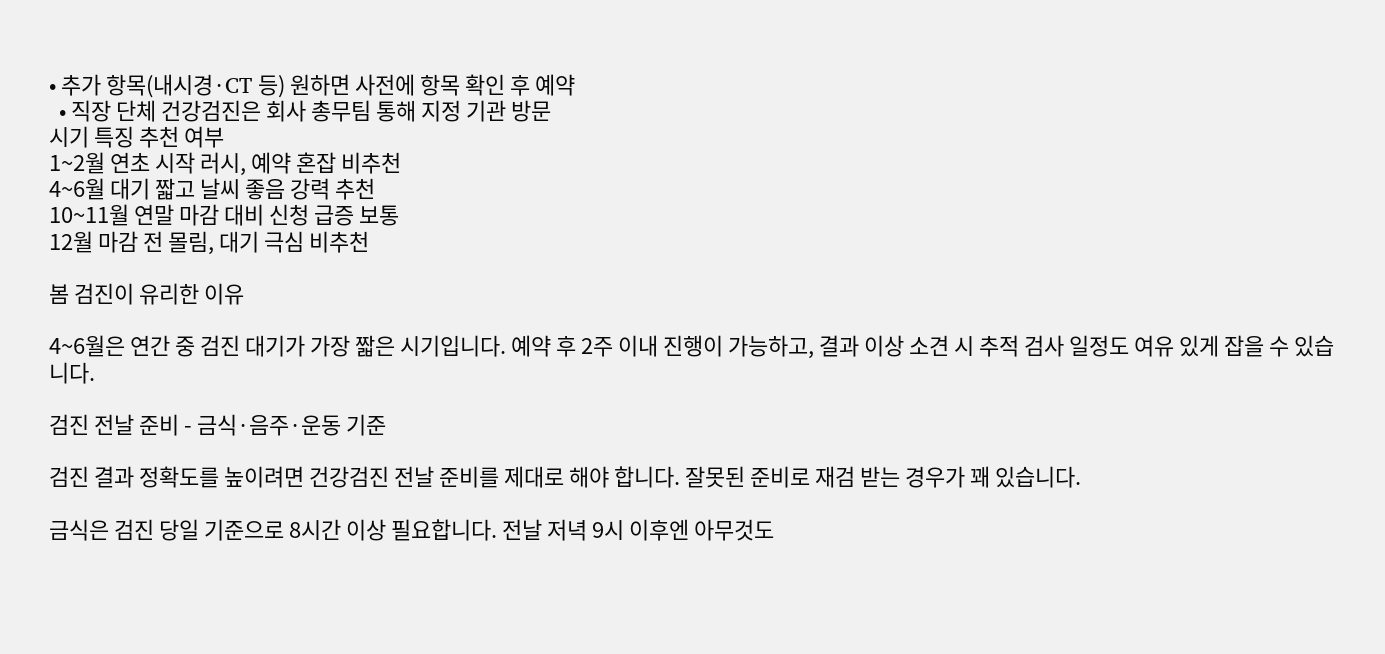• 추가 항목(내시경·CT 등) 원하면 사전에 항목 확인 후 예약
  • 직장 단체 건강검진은 회사 총무팀 통해 지정 기관 방문
시기 특징 추천 여부
1~2월 연초 시작 러시, 예약 혼잡 비추천
4~6월 대기 짧고 날씨 좋음 강력 추천
10~11월 연말 마감 대비 신청 급증 보통
12월 마감 전 몰림, 대기 극심 비추천

봄 검진이 유리한 이유

4~6월은 연간 중 검진 대기가 가장 짧은 시기입니다. 예약 후 2주 이내 진행이 가능하고, 결과 이상 소견 시 추적 검사 일정도 여유 있게 잡을 수 있습니다.

검진 전날 준비 - 금식·음주·운동 기준

검진 결과 정확도를 높이려면 건강검진 전날 준비를 제대로 해야 합니다. 잘못된 준비로 재검 받는 경우가 꽤 있습니다.

금식은 검진 당일 기준으로 8시간 이상 필요합니다. 전날 저녁 9시 이후엔 아무것도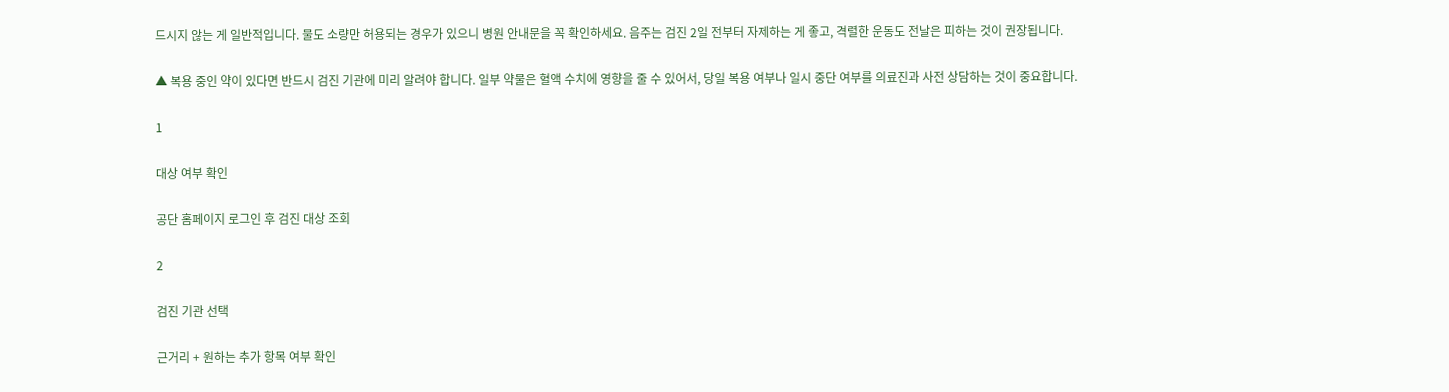드시지 않는 게 일반적입니다. 물도 소량만 허용되는 경우가 있으니 병원 안내문을 꼭 확인하세요. 음주는 검진 2일 전부터 자제하는 게 좋고, 격렬한 운동도 전날은 피하는 것이 권장됩니다.

▲ 복용 중인 약이 있다면 반드시 검진 기관에 미리 알려야 합니다. 일부 약물은 혈액 수치에 영향을 줄 수 있어서, 당일 복용 여부나 일시 중단 여부를 의료진과 사전 상담하는 것이 중요합니다.

1

대상 여부 확인

공단 홈페이지 로그인 후 검진 대상 조회

2

검진 기관 선택

근거리 + 원하는 추가 항목 여부 확인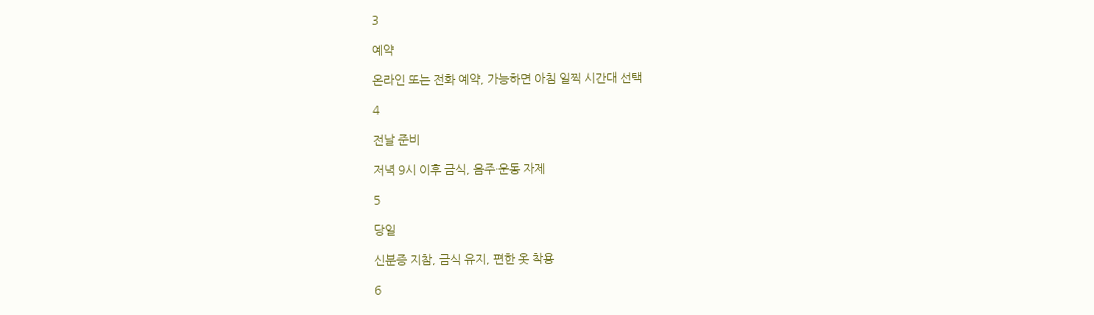3

예약

온라인 또는 전화 예약, 가능하면 아침 일찍 시간대 선택

4

전날 준비

저녁 9시 이후 금식, 음주·운동 자제

5

당일

신분증 지참, 금식 유지, 편한 옷 착용

6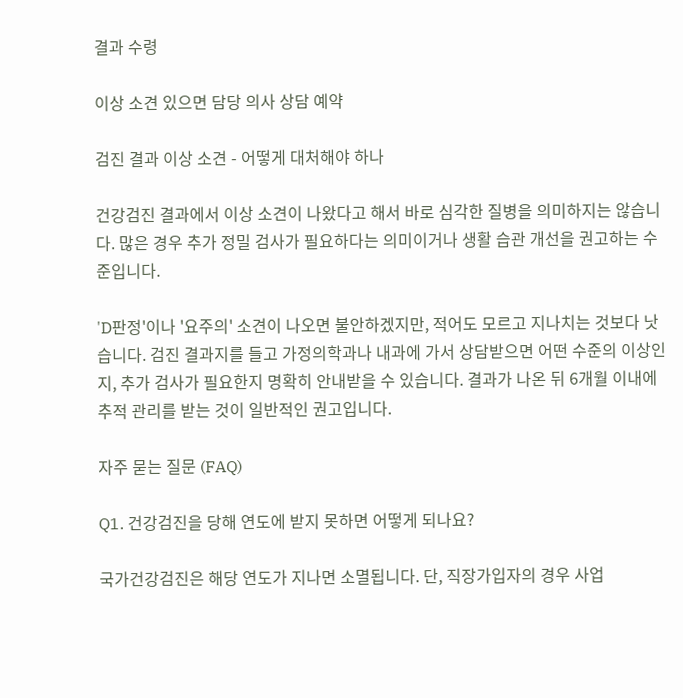결과 수령

이상 소견 있으면 담당 의사 상담 예약

검진 결과 이상 소견 - 어떻게 대처해야 하나

건강검진 결과에서 이상 소견이 나왔다고 해서 바로 심각한 질병을 의미하지는 않습니다. 많은 경우 추가 정밀 검사가 필요하다는 의미이거나 생활 습관 개선을 권고하는 수준입니다.

'D판정'이나 '요주의' 소견이 나오면 불안하겠지만, 적어도 모르고 지나치는 것보다 낫습니다. 검진 결과지를 들고 가정의학과나 내과에 가서 상담받으면 어떤 수준의 이상인지, 추가 검사가 필요한지 명확히 안내받을 수 있습니다. 결과가 나온 뒤 6개월 이내에 추적 관리를 받는 것이 일반적인 권고입니다.

자주 묻는 질문 (FAQ)

Q1. 건강검진을 당해 연도에 받지 못하면 어떻게 되나요?

국가건강검진은 해당 연도가 지나면 소멸됩니다. 단, 직장가입자의 경우 사업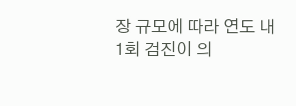장 규모에 따라 연도 내 1회 검진이 의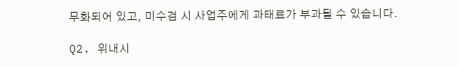무화되어 있고, 미수검 시 사업주에게 과태료가 부과될 수 있습니다.

Q2. 위내시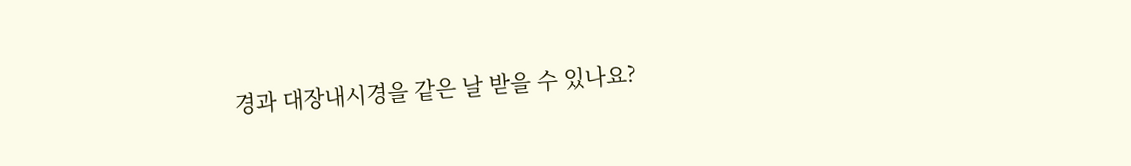경과 대장내시경을 같은 날 받을 수 있나요?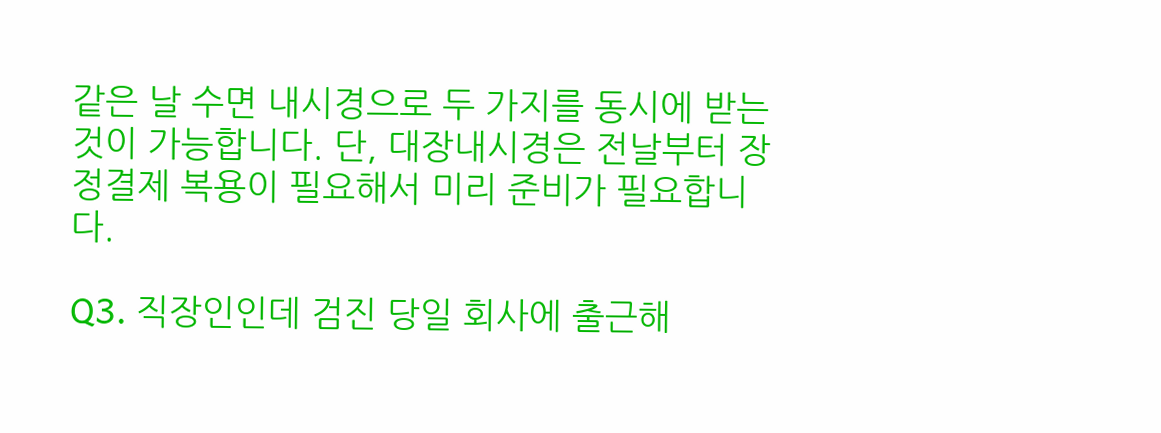같은 날 수면 내시경으로 두 가지를 동시에 받는 것이 가능합니다. 단, 대장내시경은 전날부터 장 정결제 복용이 필요해서 미리 준비가 필요합니다.

Q3. 직장인인데 검진 당일 회사에 출근해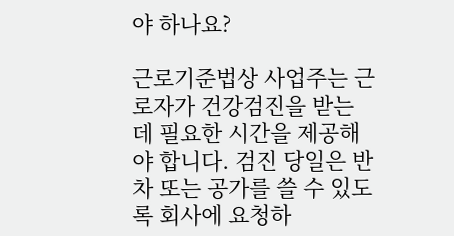야 하나요?

근로기준법상 사업주는 근로자가 건강검진을 받는 데 필요한 시간을 제공해야 합니다. 검진 당일은 반차 또는 공가를 쓸 수 있도록 회사에 요청하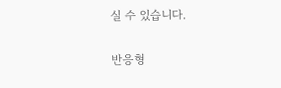실 수 있습니다.

반응형